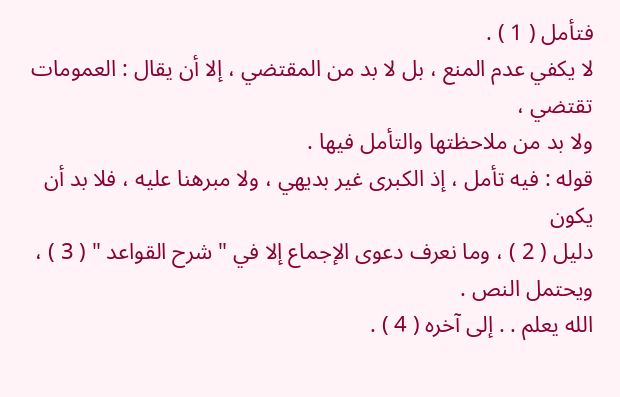فتأمل ( 1 ) .
لا يكفي عدم المنع ، بل لا بد من المقتضي ، إلا أن يقال : العمومات تقتضي ،
ولا بد من ملاحظتها والتأمل فيها .
قوله : فيه تأمل ، إذ الكبرى غير بديهي ، ولا مبرهنا عليه ، فلا بد أن يكون
دليل ( 2 ) ، وما نعرف دعوى الإجماع إلا في " شرح القواعد " ( 3 ) ، ويحتمل النص .
الله يعلم . . إلى آخره ( 4 ) .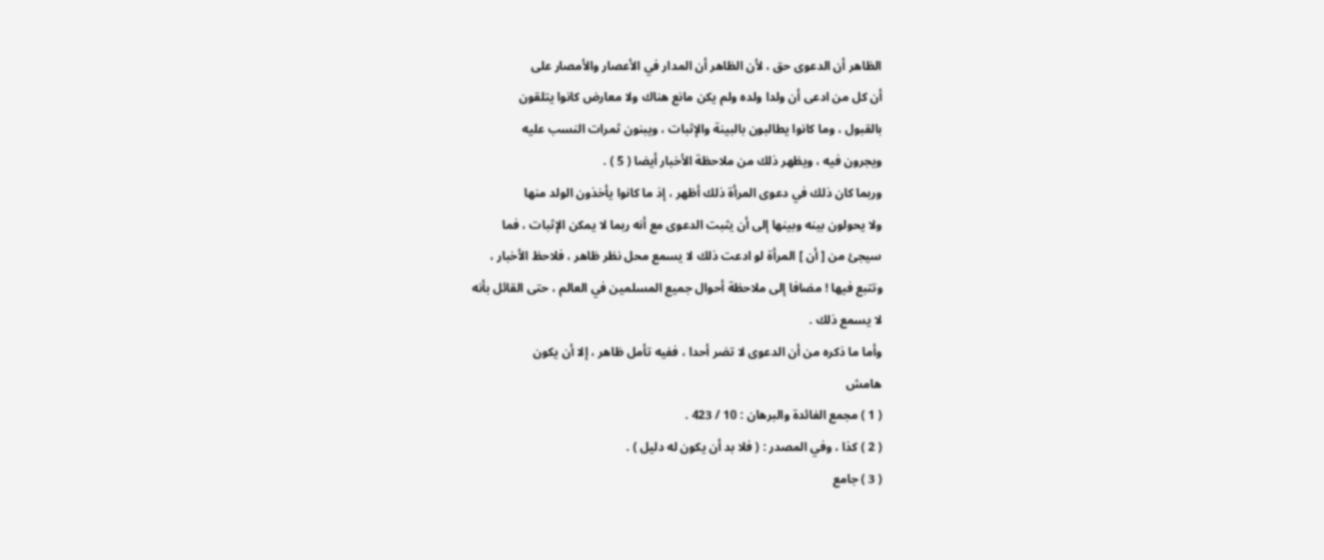الظاهر أن الدعوى حق ، لأن الظاهر أن المدار في الأعصار والأمصار على
أن كل من ادعى أن ولدا ولده ولم يكن مانع هناك ولا معارض كانوا يتلقون
بالقبول ، وما كانوا يطالبون بالبينة والإثبات ، ويبنون ثمرات النسب عليه
ويجرون فيه ، ويظهر ذلك من ملاحظة الأخبار أيضا ( 5 ) .
وربما كان ذلك في دعوى المرأة ذلك أظهر ، إذ ما كانوا يأخذون الولد منها
ولا يحولون بينه وبينها إلى أن يثبت الدعوى مع أنه ربما لا يمكن الإثبات ، فما
سيجئ من [ أن ] المرأة لو ادعت ذلك لا يسمع محل نظر ظاهر ، فلاحظ الأخبار ،
وتتبع فيها ! مضافا إلى ملاحظة أحوال جميع المسلمين في العالم ، حتى القائل بأنه
لا يسمع ذلك .
وأما ما ذكره من أن الدعوى لا تضر أحدا ، ففيه تأمل ظاهر ، إلا أن يكون
هامش
( 1 ) مجمع الفائدة والبرهان : 10 / 423 .
( 2 ) كذا ، وفي المصدر : ( فلا بد أن يكون له دليل ) .
( 3 ) جامع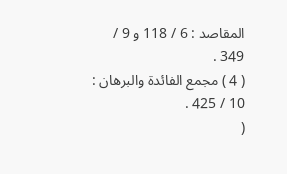المقاصد : 6 / 118 و 9 / 349 .
( 4 ) مجمع الفائدة والبرهان : 10 / 425 .
(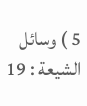5 ) وسائل الشيعة : 19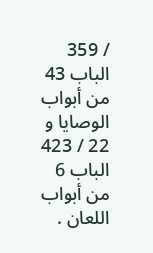/ 359 الباب 43 من أبواب الوصايا و 22 / 423 الباب 6 من أبواب
اللعان .